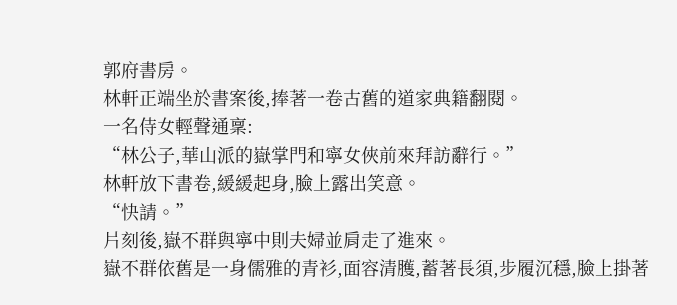郭府書房。
林軒正端坐於書案後,捧著一卷古舊的道家典籍翻閱。
一名侍女輕聲通稟:
“林公子,華山派的嶽掌門和寧女俠前來拜訪辭行。”
林軒放下書卷,緩緩起身,臉上露出笑意。
“快請。”
片刻後,嶽不群與寧中則夫婦並肩走了進來。
嶽不群依舊是一身儒雅的青衫,面容清臒,蓄著長須,步履沉穩,臉上掛著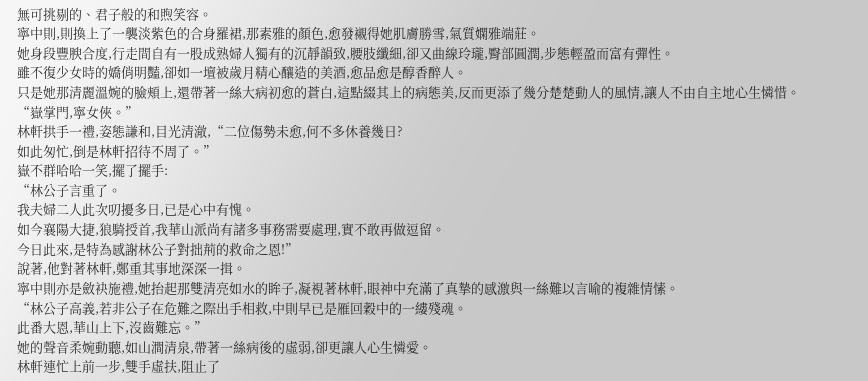無可挑剔的、君子般的和煦笑容。
寧中則,則換上了一襲淡紫色的合身羅裙,那素雅的顏色,愈發襯得她肌膚勝雪,氣質嫻雅端莊。
她身段豐腴合度,行走間自有一股成熟婦人獨有的沉靜韻致,腰肢纖細,卻又曲線玲瓏,臀部圓潤,步態輕盈而富有彈性。
雖不復少女時的嬌俏明豔,卻如一壇被歲月精心釀造的美酒,愈品愈是醇香醉人。
只是她那清麗溫婉的臉頰上,還帶著一絲大病初愈的蒼白,這點綴其上的病態美,反而更添了幾分楚楚動人的風情,讓人不由自主地心生憐惜。
“嶽掌門,寧女俠。”
林軒拱手一禮,姿態謙和,目光清澈,“二位傷勢未愈,何不多休養幾日?
如此匆忙,倒是林軒招待不周了。”
嶽不群哈哈一笑,擺了擺手:
“林公子言重了。
我夫婦二人此次叨擾多日,已是心中有愧。
如今襄陽大捷,狼騎授首,我華山派尚有諸多事務需要處理,實不敢再做逗留。
今日此來,是特為感謝林公子對拙荊的救命之恩!”
說著,他對著林軒,鄭重其事地深深一揖。
寧中則亦是斂袂施禮,她抬起那雙清亮如水的眸子,凝視著林軒,眼神中充滿了真摯的感激與一絲難以言喻的複雜情愫。
“林公子高義,若非公子在危難之際出手相救,中則早已是雁回穀中的一縷殘魂。
此番大恩,華山上下,沒齒難忘。”
她的聲音柔婉動聽,如山澗清泉,帶著一絲病後的虛弱,卻更讓人心生憐愛。
林軒連忙上前一步,雙手虛扶,阻止了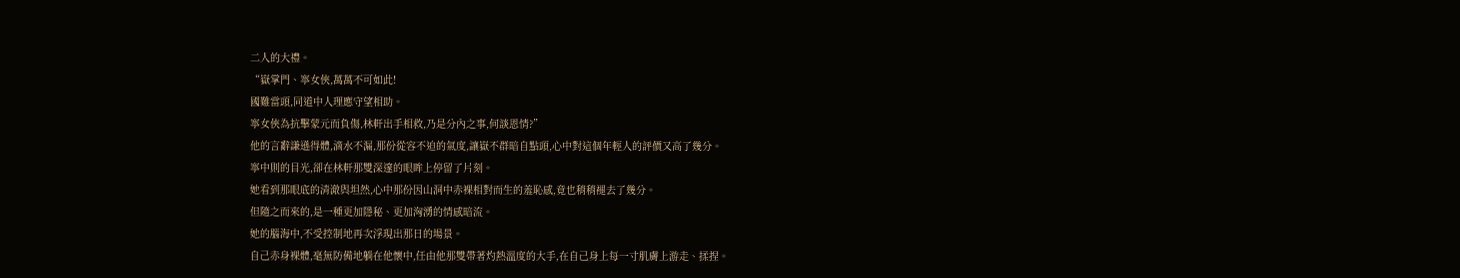二人的大禮。
“嶽掌門、寧女俠,萬萬不可如此!
國難當頭,同道中人理應守望相助。
寧女俠為抗擊蒙元而負傷,林軒出手相救,乃是分內之事,何談恩情?”
他的言辭謙遜得體,滴水不漏,那份從容不迫的氣度,讓嶽不群暗自點頭,心中對這個年輕人的評價又高了幾分。
寧中則的目光,卻在林軒那雙深邃的眼眸上停留了片刻。
她看到那眼底的清澈與坦然,心中那份因山洞中赤裸相對而生的羞恥感,竟也稍稍褪去了幾分。
但隨之而來的,是一種更加隱秘、更加洶湧的情感暗流。
她的腦海中,不受控制地再次浮現出那日的場景。
自己赤身裸體,毫無防備地躺在他懷中,任由他那雙帶著灼熱溫度的大手,在自己身上每一寸肌膚上游走、揉捏。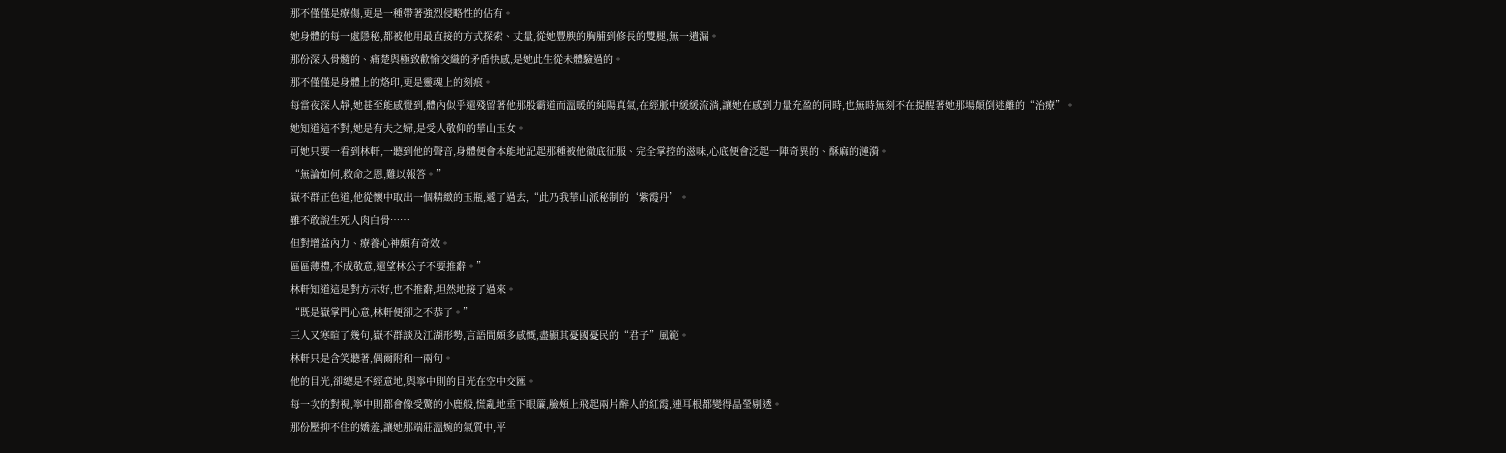那不僅僅是療傷,更是一種帶著強烈侵略性的佔有。
她身體的每一處隱秘,都被他用最直接的方式探索、丈量,從她豐腴的胸脯到修長的雙腿,無一遺漏。
那份深入骨髓的、痛楚與極致歡愉交織的矛盾快感,是她此生從未體驗過的。
那不僅僅是身體上的烙印,更是靈魂上的刻痕。
每當夜深人靜,她甚至能感覺到,體內似乎還殘留著他那股霸道而溫暖的純陽真氣,在經脈中緩緩流淌,讓她在感到力量充盈的同時,也無時無刻不在提醒著她那場顛倒迷離的“治療”。
她知道這不對,她是有夫之婦,是受人敬仰的華山玉女。
可她只要一看到林軒,一聽到他的聲音,身體便會本能地記起那種被他徹底征服、完全掌控的滋味,心底便會泛起一陣奇異的、酥麻的漣漪。
“無論如何,救命之恩,難以報答。”
嶽不群正色道,他從懷中取出一個精緻的玉瓶,遞了過去,“此乃我華山派秘制的‘紫霞丹’。
雖不敢說生死人肉白骨……
但對增益內力、療養心神頗有奇效。
區區薄禮,不成敬意,還望林公子不要推辭。”
林軒知道這是對方示好,也不推辭,坦然地接了過來。
“既是嶽掌門心意,林軒便卻之不恭了。”
三人又寒暄了幾句,嶽不群談及江湖形勢,言語間頗多感慨,盡顯其憂國憂民的“君子”風範。
林軒只是含笑聽著,偶爾附和一兩句。
他的目光,卻總是不經意地,與寧中則的目光在空中交匯。
每一次的對視,寧中則都會像受驚的小鹿般,慌亂地垂下眼簾,臉頰上飛起兩片醉人的紅霞,連耳根都變得晶瑩剔透。
那份壓抑不住的嬌羞,讓她那端莊溫婉的氣質中,平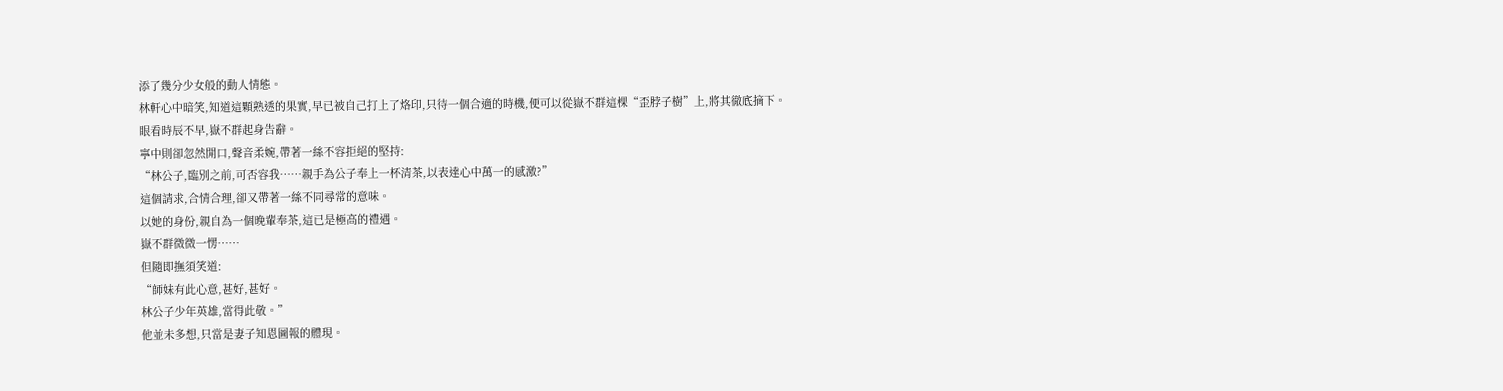添了幾分少女般的動人情態。
林軒心中暗笑,知道這顆熟透的果實,早已被自己打上了烙印,只待一個合適的時機,便可以從嶽不群這棵“歪脖子樹”上,將其徹底摘下。
眼看時辰不早,嶽不群起身告辭。
寧中則卻忽然開口,聲音柔婉,帶著一絲不容拒絕的堅持:
“林公子,臨別之前,可否容我……親手為公子奉上一杯清茶,以表達心中萬一的感激?”
這個請求,合情合理,卻又帶著一絲不同尋常的意味。
以她的身份,親自為一個晚輩奉茶,這已是極高的禮遇。
嶽不群微微一愣……
但隨即撫須笑道:
“師妹有此心意,甚好,甚好。
林公子少年英雄,當得此敬。”
他並未多想,只當是妻子知恩圖報的體現。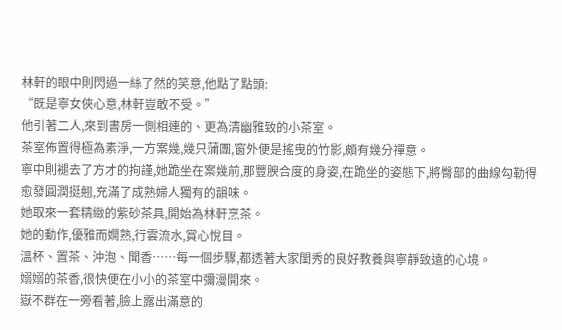林軒的眼中則閃過一絲了然的笑意,他點了點頭:
“既是寧女俠心意,林軒豈敢不受。”
他引著二人,來到書房一側相連的、更為清幽雅致的小茶室。
茶室佈置得極為素淨,一方案幾,幾只蒲團,窗外便是搖曳的竹影,頗有幾分禪意。
寧中則褪去了方才的拘謹,她跪坐在案幾前,那豐腴合度的身姿,在跪坐的姿態下,將臀部的曲線勾勒得愈發圓潤挺翹,充滿了成熟婦人獨有的韻味。
她取來一套精緻的紫砂茶具,開始為林軒烹茶。
她的動作,優雅而嫺熟,行雲流水,賞心悅目。
溫杯、置茶、沖泡、聞香……每一個步驟,都透著大家閨秀的良好教養與寧靜致遠的心境。
嫋嫋的茶香,很快便在小小的茶室中彌漫開來。
嶽不群在一旁看著,臉上露出滿意的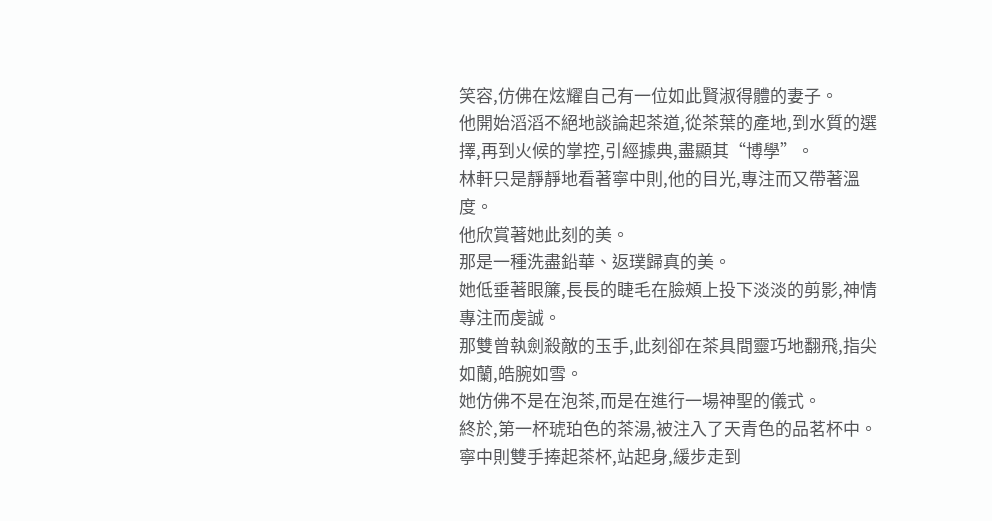笑容,仿佛在炫耀自己有一位如此賢淑得體的妻子。
他開始滔滔不絕地談論起茶道,從茶葉的產地,到水質的選擇,再到火候的掌控,引經據典,盡顯其“博學”。
林軒只是靜靜地看著寧中則,他的目光,專注而又帶著溫度。
他欣賞著她此刻的美。
那是一種洗盡鉛華、返璞歸真的美。
她低垂著眼簾,長長的睫毛在臉頰上投下淡淡的剪影,神情專注而虔誠。
那雙曾執劍殺敵的玉手,此刻卻在茶具間靈巧地翻飛,指尖如蘭,皓腕如雪。
她仿佛不是在泡茶,而是在進行一場神聖的儀式。
終於,第一杯琥珀色的茶湯,被注入了天青色的品茗杯中。
寧中則雙手捧起茶杯,站起身,緩步走到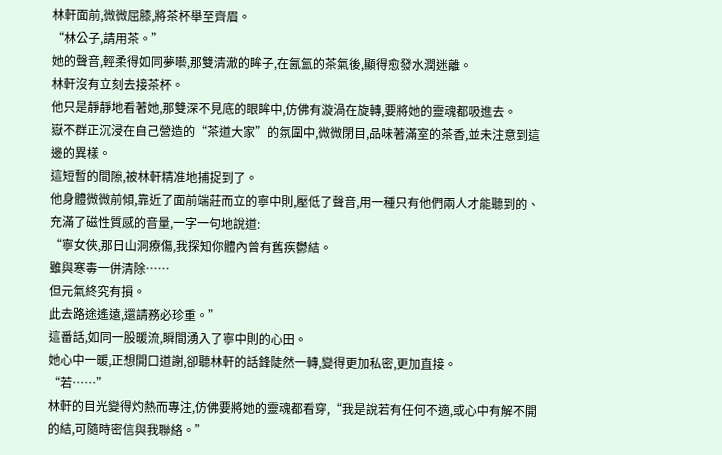林軒面前,微微屈膝,將茶杯舉至齊眉。
“林公子,請用茶。”
她的聲音,輕柔得如同夢囈,那雙清澈的眸子,在氤氳的茶氣後,顯得愈發水潤迷離。
林軒沒有立刻去接茶杯。
他只是靜靜地看著她,那雙深不見底的眼眸中,仿佛有漩渦在旋轉,要將她的靈魂都吸進去。
嶽不群正沉浸在自己營造的“茶道大家”的氛圍中,微微閉目,品味著滿室的茶香,並未注意到這邊的異樣。
這短暫的間隙,被林軒精准地捕捉到了。
他身體微微前傾,靠近了面前端莊而立的寧中則,壓低了聲音,用一種只有他們兩人才能聽到的、充滿了磁性質感的音量,一字一句地說道:
“寧女俠,那日山洞療傷,我探知你體內曾有舊疾鬱結。
雖與寒毒一併清除……
但元氣終究有損。
此去路途遙遠,還請務必珍重。”
這番話,如同一股暖流,瞬間湧入了寧中則的心田。
她心中一暖,正想開口道謝,卻聽林軒的話鋒陡然一轉,變得更加私密,更加直接。
“若……”
林軒的目光變得灼熱而專注,仿佛要將她的靈魂都看穿,“我是說若有任何不適,或心中有解不開的結,可隨時密信與我聯絡。”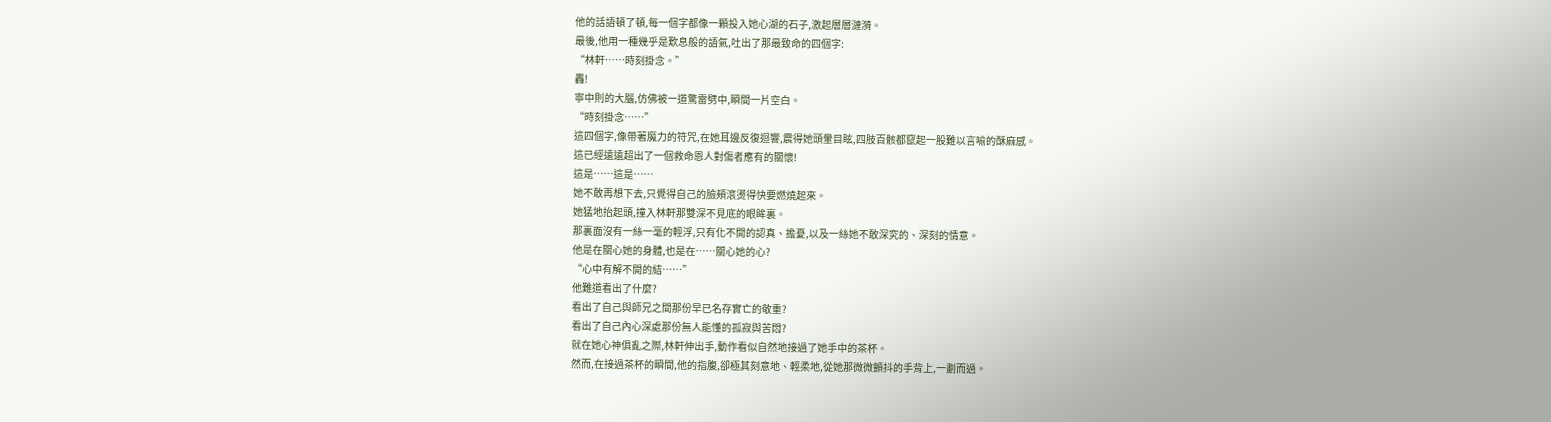他的話語頓了頓,每一個字都像一顆投入她心湖的石子,激起層層漣漪。
最後,他用一種幾乎是歎息般的語氣,吐出了那最致命的四個字:
“林軒……時刻掛念。”
轟!
寧中則的大腦,仿佛被一道驚雷劈中,瞬間一片空白。
“時刻掛念……”
這四個字,像帶著魔力的符咒,在她耳邊反復迴響,震得她頭暈目眩,四肢百骸都竄起一股難以言喻的酥麻感。
這已經遠遠超出了一個救命恩人對傷者應有的關懷!
這是……這是……
她不敢再想下去,只覺得自己的臉頰滾燙得快要燃燒起來。
她猛地抬起頭,撞入林軒那雙深不見底的眼眸裏。
那裏面沒有一絲一毫的輕浮,只有化不開的認真、擔憂,以及一絲她不敢深究的、深刻的情意。
他是在關心她的身體,也是在……關心她的心?
“心中有解不開的結……”
他難道看出了什麼?
看出了自己與師兄之間那份早已名存實亡的敬重?
看出了自己內心深處那份無人能懂的孤寂與苦悶?
就在她心神俱亂之際,林軒伸出手,動作看似自然地接過了她手中的茶杯。
然而,在接過茶杯的瞬間,他的指腹,卻極其刻意地、輕柔地,從她那微微顫抖的手背上,一劃而過。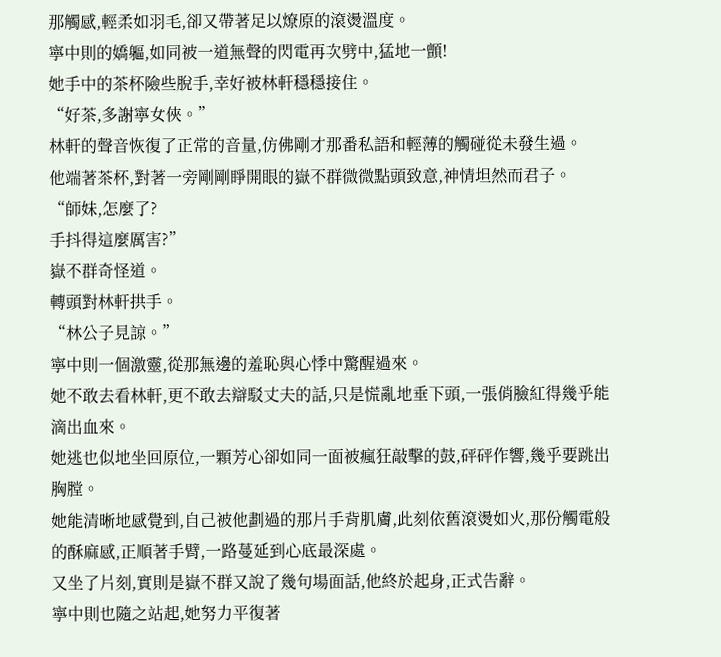那觸感,輕柔如羽毛,卻又帶著足以燎原的滾燙溫度。
寧中則的嬌軀,如同被一道無聲的閃電再次劈中,猛地一顫!
她手中的茶杯險些脫手,幸好被林軒穩穩接住。
“好茶,多謝寧女俠。”
林軒的聲音恢復了正常的音量,仿佛剛才那番私語和輕薄的觸碰從未發生過。
他端著茶杯,對著一旁剛剛睜開眼的嶽不群微微點頭致意,神情坦然而君子。
“師妹,怎麼了?
手抖得這麼厲害?”
嶽不群奇怪道。
轉頭對林軒拱手。
“林公子見諒。”
寧中則一個激靈,從那無邊的羞恥與心悸中驚醒過來。
她不敢去看林軒,更不敢去辯駁丈夫的話,只是慌亂地垂下頭,一張俏臉紅得幾乎能滴出血來。
她逃也似地坐回原位,一顆芳心卻如同一面被瘋狂敲擊的鼓,砰砰作響,幾乎要跳出胸膛。
她能清晰地感覺到,自己被他劃過的那片手背肌膚,此刻依舊滾燙如火,那份觸電般的酥麻感,正順著手臂,一路蔓延到心底最深處。
又坐了片刻,實則是嶽不群又說了幾句場面話,他終於起身,正式告辭。
寧中則也隨之站起,她努力平復著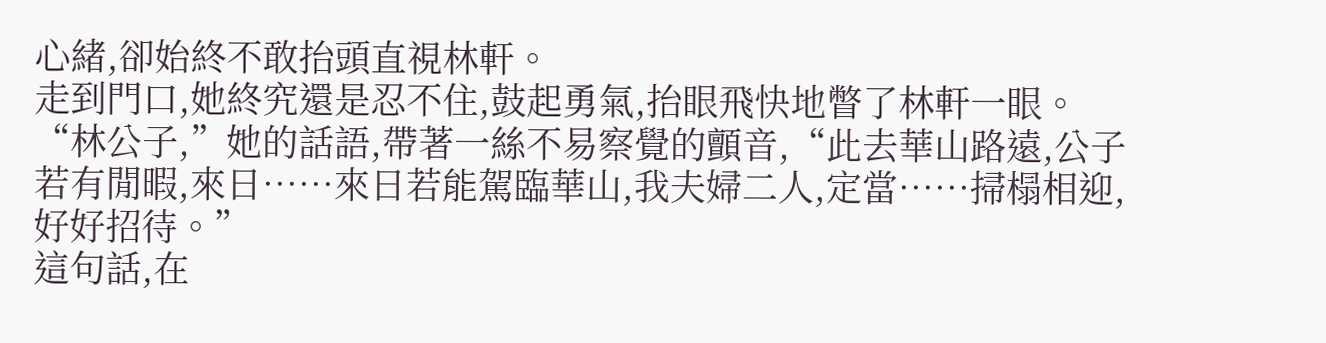心緒,卻始終不敢抬頭直視林軒。
走到門口,她終究還是忍不住,鼓起勇氣,抬眼飛快地瞥了林軒一眼。
“林公子,”她的話語,帶著一絲不易察覺的顫音,“此去華山路遠,公子若有閒暇,來日……來日若能駕臨華山,我夫婦二人,定當……掃榻相迎,好好招待。”
這句話,在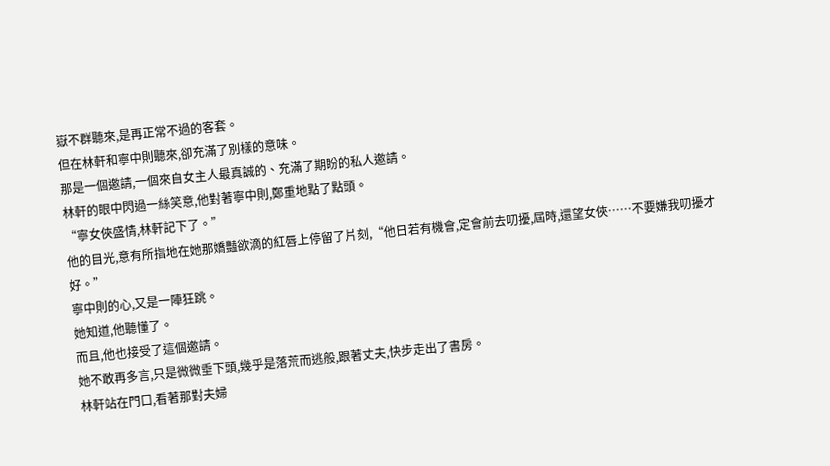嶽不群聽來,是再正常不過的客套。
但在林軒和寧中則聽來,卻充滿了別樣的意味。
那是一個邀請,一個來自女主人最真誠的、充滿了期盼的私人邀請。
林軒的眼中閃過一絲笑意,他對著寧中則,鄭重地點了點頭。
“寧女俠盛情,林軒記下了。”
他的目光,意有所指地在她那嬌豔欲滴的紅唇上停留了片刻,“他日若有機會,定會前去叨擾,屆時,還望女俠……不要嫌我叨擾才好。”
寧中則的心,又是一陣狂跳。
她知道,他聽懂了。
而且,他也接受了這個邀請。
她不敢再多言,只是微微垂下頭,幾乎是落荒而逃般,跟著丈夫,快步走出了書房。
林軒站在門口,看著那對夫婦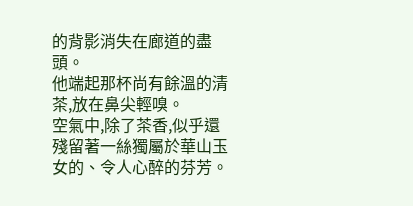的背影消失在廊道的盡頭。
他端起那杯尚有餘溫的清茶,放在鼻尖輕嗅。
空氣中,除了茶香,似乎還殘留著一絲獨屬於華山玉女的、令人心醉的芬芳。